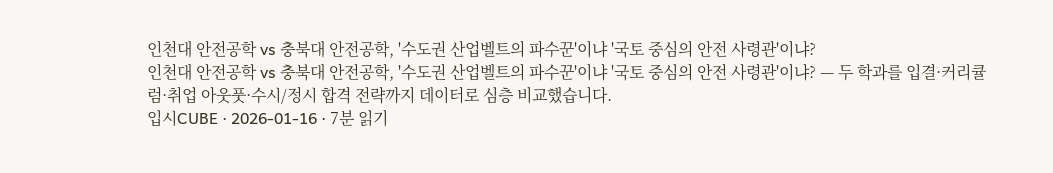인천대 안전공학 vs 충북대 안전공학, '수도권 산업벨트의 파수꾼'이냐 '국토 중심의 안전 사령관'이냐?
인천대 안전공학 vs 충북대 안전공학, '수도권 산업벨트의 파수꾼'이냐 '국토 중심의 안전 사령관'이냐? — 두 학과를 입결·커리큘럼·취업 아웃풋·수시/정시 합격 전략까지 데이터로 심층 비교했습니다.
입시CUBE · 2026-01-16 · 7분 읽기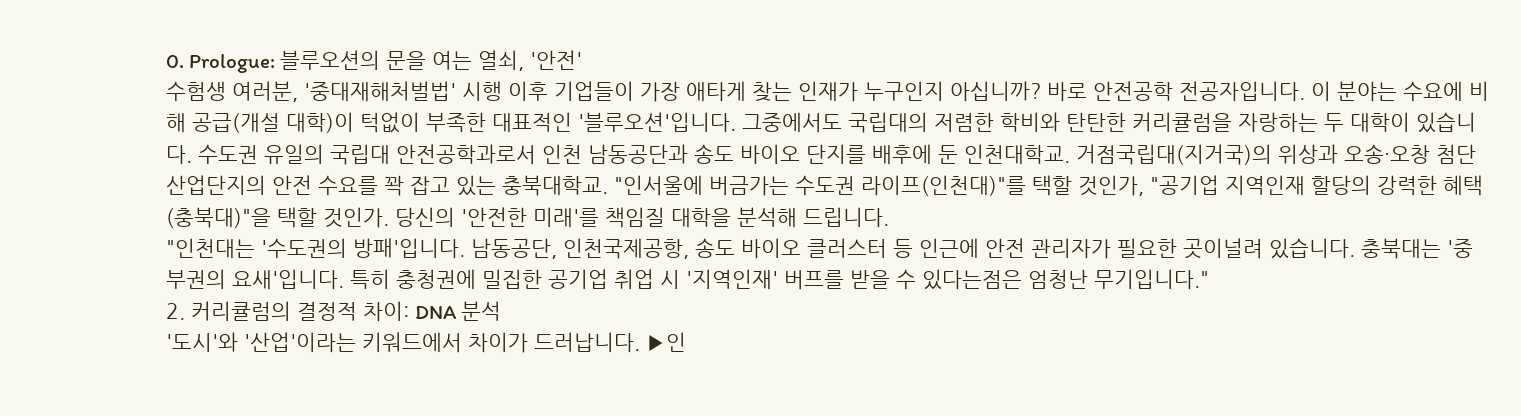0. Prologue: 블루오션의 문을 여는 열쇠, '안전'
수험생 여러분, '중대재해처벌법' 시행 이후 기업들이 가장 애타게 찾는 인재가 누구인지 아십니까? 바로 안전공학 전공자입니다. 이 분야는 수요에 비해 공급(개설 대학)이 턱없이 부족한 대표적인 '블루오션'입니다. 그중에서도 국립대의 저렴한 학비와 탄탄한 커리큘럼을 자랑하는 두 대학이 있습니다. 수도권 유일의 국립대 안전공학과로서 인천 남동공단과 송도 바이오 단지를 배후에 둔 인천대학교. 거점국립대(지거국)의 위상과 오송·오창 첨단 산업단지의 안전 수요를 꽉 잡고 있는 충북대학교. "인서울에 버금가는 수도권 라이프(인천대)"를 택할 것인가, "공기업 지역인재 할당의 강력한 혜택(충북대)"을 택할 것인가. 당신의 '안전한 미래'를 책임질 대학을 분석해 드립니다.
"인천대는 '수도권의 방패'입니다. 남동공단, 인천국제공항, 송도 바이오 클러스터 등 인근에 안전 관리자가 필요한 곳이널려 있습니다. 충북대는 '중부권의 요새'입니다. 특히 충청권에 밀집한 공기업 취업 시 '지역인재' 버프를 받을 수 있다는점은 엄청난 무기입니다."
2. 커리큘럼의 결정적 차이: DNA 분석
'도시'와 '산업'이라는 키워드에서 차이가 드러납니다. ▶인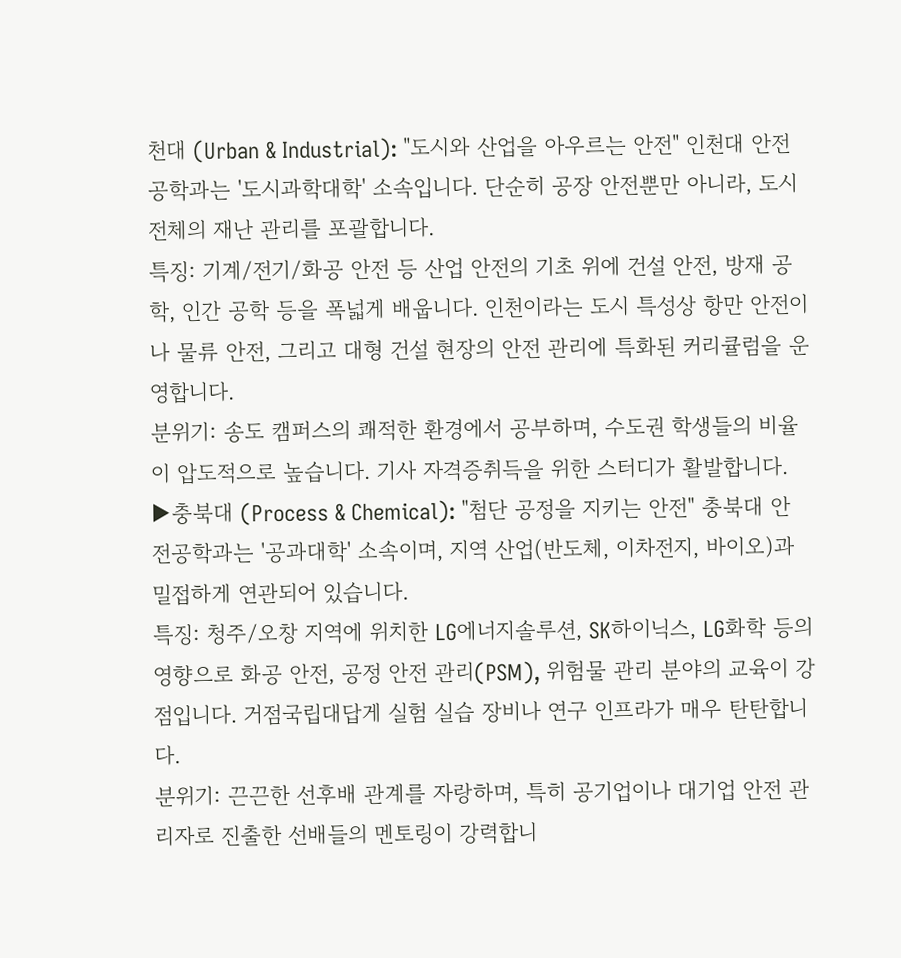천대 (Urban & Industrial): "도시와 산업을 아우르는 안전" 인천대 안전공학과는 '도시과학대학' 소속입니다. 단순히 공장 안전뿐만 아니라, 도시 전체의 재난 관리를 포괄합니다.
특징: 기계/전기/화공 안전 등 산업 안전의 기초 위에 건설 안전, 방재 공학, 인간 공학 등을 폭넓게 배웁니다. 인천이라는 도시 특성상 항만 안전이나 물류 안전, 그리고 대형 건설 현장의 안전 관리에 특화된 커리큘럼을 운영합니다.
분위기: 송도 캠퍼스의 쾌적한 환경에서 공부하며, 수도권 학생들의 비율이 압도적으로 높습니다. 기사 자격증취득을 위한 스터디가 활발합니다. ▶충북대 (Process & Chemical): "첨단 공정을 지키는 안전" 충북대 안전공학과는 '공과대학' 소속이며, 지역 산업(반도체, 이차전지, 바이오)과 밀접하게 연관되어 있습니다.
특징: 청주/오창 지역에 위치한 LG에너지솔루션, SK하이닉스, LG화학 등의 영향으로 화공 안전, 공정 안전 관리(PSM), 위험물 관리 분야의 교육이 강점입니다. 거점국립대답게 실험 실습 장비나 연구 인프라가 매우 탄탄합니다.
분위기: 끈끈한 선후배 관계를 자랑하며, 특히 공기업이나 대기업 안전 관리자로 진출한 선배들의 멘토링이 강력합니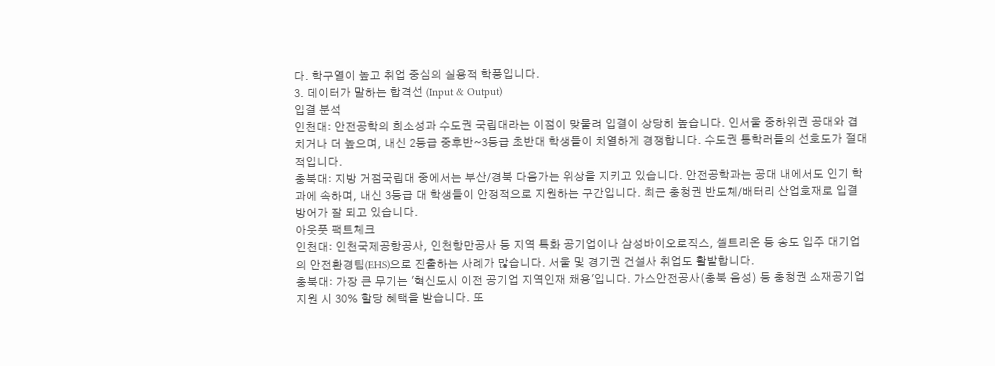다. 학구열이 높고 취업 중심의 실용적 학풍입니다.
3. 데이터가 말하는 합격선 (Input & Output)
입결 분석
인천대: 안전공학의 희소성과 수도권 국립대라는 이점이 맞물려 입결이 상당히 높습니다. 인서울 중하위권 공대와 겹치거나 더 높으며, 내신 2등급 중후반~3등급 초반대 학생들이 치열하게 경쟁합니다. 수도권 통학러들의 선호도가 절대적입니다.
충북대: 지방 거점국립대 중에서는 부산/경북 다음가는 위상을 지키고 있습니다. 안전공학과는 공대 내에서도 인기 학과에 속하며, 내신 3등급 대 학생들이 안정적으로 지원하는 구간입니다. 최근 충청권 반도체/배터리 산업호재로 입결 방어가 잘 되고 있습니다.
아웃풋 팩트체크
인천대: 인천국제공항공사, 인천항만공사 등 지역 특화 공기업이나 삼성바이오로직스, 셀트리온 등 송도 입주 대기업의 안전환경팀(EHS)으로 진출하는 사례가 많습니다. 서울 및 경기권 건설사 취업도 활발합니다.
충북대: 가장 큰 무기는 '혁신도시 이전 공기업 지역인재 채용'입니다. 가스안전공사(충북 음성) 등 충청권 소재공기업 지원 시 30% 할당 혜택을 받습니다. 또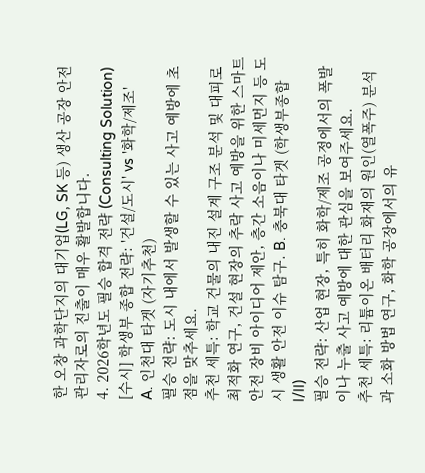한 오창 과학단지의 대기업(LG, SK 등) 생산 공장 안전 관리자로의 진출이 매우 활발합니다.
4. 2026학년도 필승 합격 전략 (Consulting Solution)
[수시] 학생부 종합 전략: '건설/도시' vs '화학/제조'
A. 인천대 타겟 (자기추천)
필승 전략: 도시 내에서 발생할 수 있는 사고 예방에 초점을 맞추세요.
추천 세특: 학교 건물의 내진 설계 구조 분석 및 대피로 최적화 연구, 건설 현장의 추락 사고 예방을 위한 스마트안전 장비 아이디어 제안, 층간 소음이나 미세먼지 등 도시 생활 안전 이슈 탐구. B. 충북대 타겟 (학생부종합 I/II)
필승 전략: 산업 현장, 특히 화학/제조 공정에서의 폭발이나 누출 사고 예방에 대한 관심을 보여주세요.
추천 세특: 리튬이온 배터리 화재의 원인(열폭주) 분석과 소화 방법 연구, 화학 공장에서의 유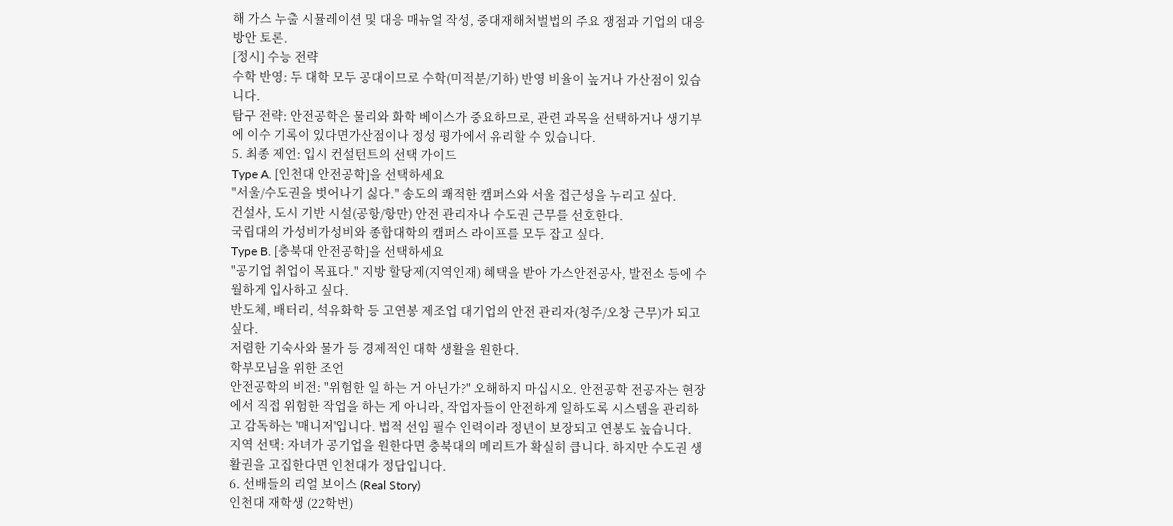해 가스 누출 시뮬레이션 및 대응 매뉴얼 작성, 중대재해처벌법의 주요 쟁점과 기업의 대응 방안 토론.
[정시] 수능 전략
수학 반영: 두 대학 모두 공대이므로 수학(미적분/기하) 반영 비율이 높거나 가산점이 있습니다.
탐구 전략: 안전공학은 물리와 화학 베이스가 중요하므로, 관련 과목을 선택하거나 생기부에 이수 기록이 있다면가산점이나 정성 평가에서 유리할 수 있습니다.
5. 최종 제언: 입시 컨설턴트의 선택 가이드
Type A. [인천대 안전공학]을 선택하세요
"서울/수도권을 벗어나기 싫다." 송도의 쾌적한 캠퍼스와 서울 접근성을 누리고 싶다.
건설사, 도시 기반 시설(공항/항만) 안전 관리자나 수도권 근무를 선호한다.
국립대의 가성비가성비와 종합대학의 캠퍼스 라이프를 모두 잡고 싶다.
Type B. [충북대 안전공학]을 선택하세요
"공기업 취업이 목표다." 지방 할당제(지역인재) 혜택을 받아 가스안전공사, 발전소 등에 수월하게 입사하고 싶다.
반도체, 배터리, 석유화학 등 고연봉 제조업 대기업의 안전 관리자(청주/오창 근무)가 되고 싶다.
저렴한 기숙사와 물가 등 경제적인 대학 생활을 원한다.
학부모님을 위한 조언
안전공학의 비전: "위험한 일 하는 거 아닌가?" 오해하지 마십시오. 안전공학 전공자는 현장에서 직접 위험한 작업을 하는 게 아니라, 작업자들이 안전하게 일하도록 시스템을 관리하고 감독하는 '매니저'입니다. 법적 선임 필수 인력이라 정년이 보장되고 연봉도 높습니다.
지역 선택: 자녀가 공기업을 원한다면 충북대의 메리트가 확실히 큽니다. 하지만 수도권 생활권을 고집한다면 인천대가 정답입니다.
6. 선배들의 리얼 보이스 (Real Story)
인천대 재학생 (22학번)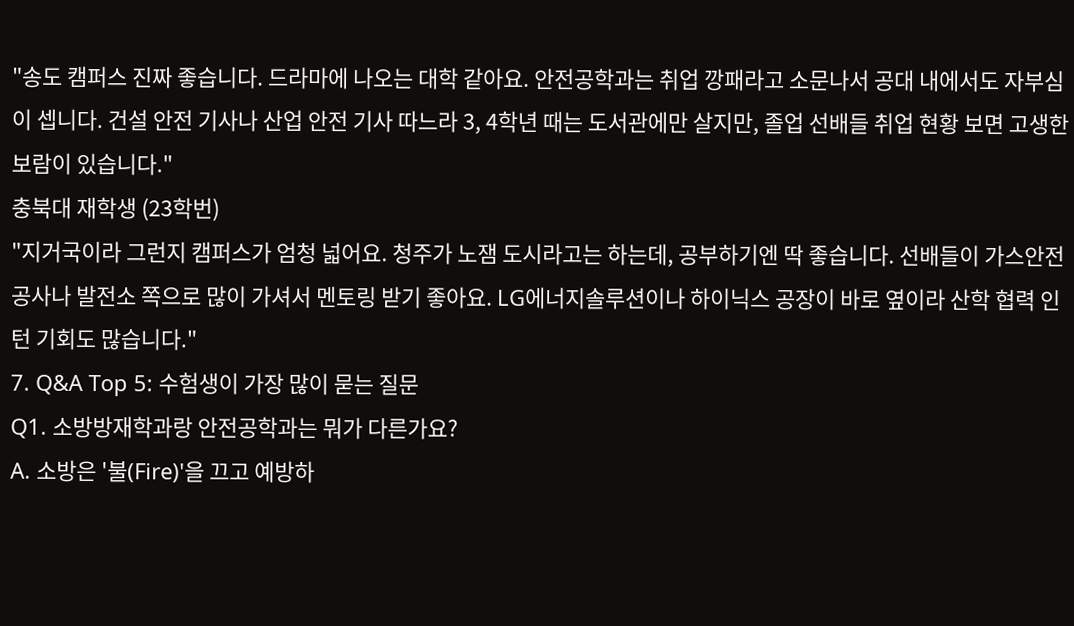"송도 캠퍼스 진짜 좋습니다. 드라마에 나오는 대학 같아요. 안전공학과는 취업 깡패라고 소문나서 공대 내에서도 자부심이 셉니다. 건설 안전 기사나 산업 안전 기사 따느라 3, 4학년 때는 도서관에만 살지만, 졸업 선배들 취업 현황 보면 고생한 보람이 있습니다."
충북대 재학생 (23학번)
"지거국이라 그런지 캠퍼스가 엄청 넓어요. 청주가 노잼 도시라고는 하는데, 공부하기엔 딱 좋습니다. 선배들이 가스안전공사나 발전소 쪽으로 많이 가셔서 멘토링 받기 좋아요. LG에너지솔루션이나 하이닉스 공장이 바로 옆이라 산학 협력 인턴 기회도 많습니다."
7. Q&A Top 5: 수험생이 가장 많이 묻는 질문
Q1. 소방방재학과랑 안전공학과는 뭐가 다른가요?
A. 소방은 '불(Fire)'을 끄고 예방하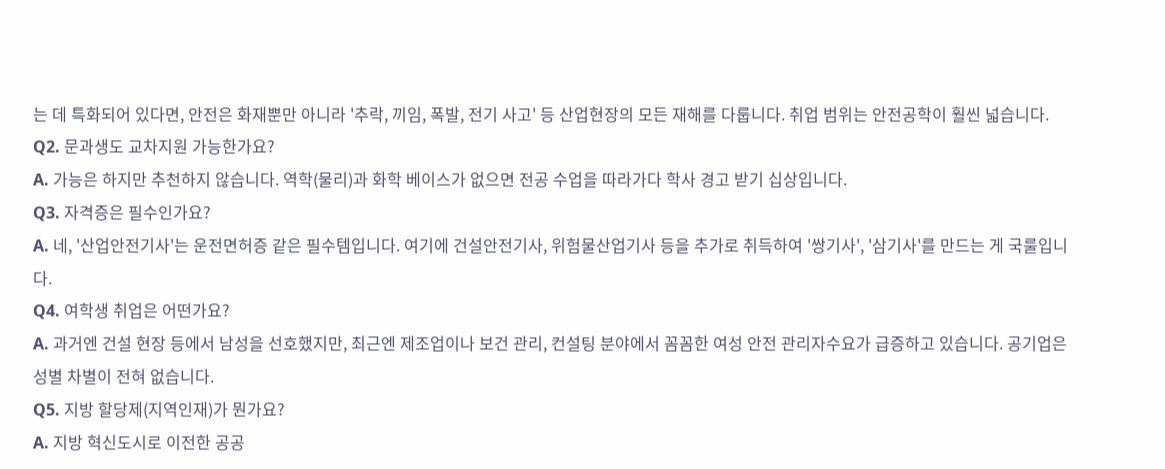는 데 특화되어 있다면, 안전은 화재뿐만 아니라 '추락, 끼임, 폭발, 전기 사고' 등 산업현장의 모든 재해를 다룹니다. 취업 범위는 안전공학이 훨씬 넓습니다.
Q2. 문과생도 교차지원 가능한가요?
A. 가능은 하지만 추천하지 않습니다. 역학(물리)과 화학 베이스가 없으면 전공 수업을 따라가다 학사 경고 받기 십상입니다.
Q3. 자격증은 필수인가요?
A. 네, '산업안전기사'는 운전면허증 같은 필수템입니다. 여기에 건설안전기사, 위험물산업기사 등을 추가로 취득하여 '쌍기사', '삼기사'를 만드는 게 국룰입니다.
Q4. 여학생 취업은 어떤가요?
A. 과거엔 건설 현장 등에서 남성을 선호했지만, 최근엔 제조업이나 보건 관리, 컨설팅 분야에서 꼼꼼한 여성 안전 관리자수요가 급증하고 있습니다. 공기업은 성별 차별이 전혀 없습니다.
Q5. 지방 할당제(지역인재)가 뭔가요?
A. 지방 혁신도시로 이전한 공공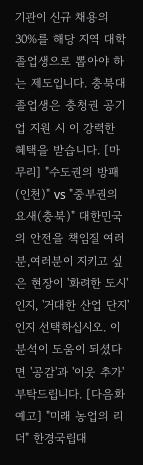기관이 신규 채용의 30%를 해당 지역 대학 졸업생으로 뽑아야 하는 제도입니다. 충북대졸업생은 충청권 공기업 지원 시 이 강력한 혜택을 받습니다. [마무리] "수도권의 방패(인천)" vs "중부권의 요새(충북)" 대한민국의 안전을 책임질 여러분,여러분이 지키고 싶은 현장이 '화려한 도시'인지, '거대한 산업 단지'인지 선택하십시오. 이 분석이 도움이 되셨다면 '공감'과 '이웃 추가' 부탁드립니다. [다음화 예고] "미래 농업의 리더" 한경국립대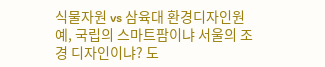식물자원 vs 삼육대 환경디자인원예, 국립의 스마트팜이냐 서울의 조경 디자인이냐? 도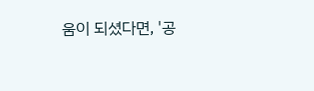움이 되셨다면, '공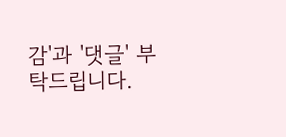감'과 '댓글' 부탁드립니다.